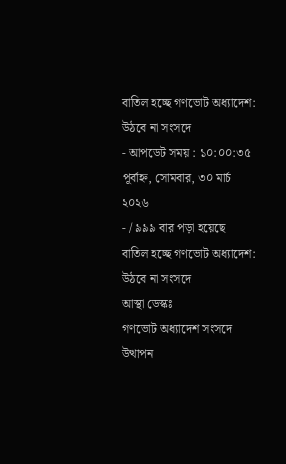বাতিল হচ্ছে গণভোট অধ্যাদেশ: উঠবে না সংসদে
- আপডেট সময় : ১০:০০:৩৫ পূর্বাহ্ন, সোমবার, ৩০ মার্চ ২০২৬
- / ৯৯৯ বার পড়া হয়েছে
বাতিল হচ্ছে গণভোট অধ্যাদেশ: উঠবে না সংসদে
আস্থা ডেস্কঃ
গণভোট অধ্যাদেশ সংসদে উত্থাপন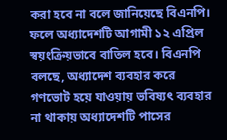করা হবে না বলে জানিয়েছে বিএনপি। ফলে অধ্যাদেশটি আগামী ১২ এপ্রিল স্বয়ংক্রিয়ভাবে বাতিল হবে। বিএনপি বলছে, অধ্যাদেশ ব্যবহার করে গণভোট হয়ে যাওয়ায় ভবিষ্যৎ ব্যবহার না থাকায় অধ্যাদেশটি পাসের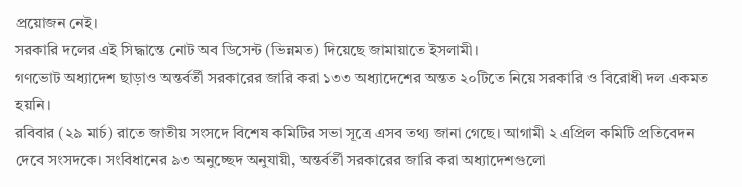প্রয়োজন নেই।
সরকারি দলের এই সিদ্ধান্তে নোট অব ডিসেন্ট (ভিন্নমত) দিয়েছে জামায়াতে ইসলামী।
গণভোট অধ্যাদেশ ছাড়াও অন্তর্বর্তী সরকারের জারি করা ১৩৩ অধ্যাদেশের অন্তত ২০টিতে নিয়ে সরকারি ও বিরোধী দল একমত হয়নি।
রবিবার (২৯ মার্চ) রাতে জাতীয় সংসদে বিশেষ কমিটির সভা সূত্রে এসব তথ্য জানা গেছে। আগামী ২ এপ্রিল কমিটি প্রতিবেদন দেবে সংসদকে। সংবিধানের ৯৩ অনুচ্ছেদ অনুযায়ী, অন্তর্বর্তী সরকারের জারি করা অধ্যাদেশগুলো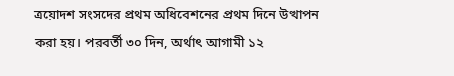ত্রয়োদশ সংসদের প্রথম অধিবেশনের প্রথম দিনে উত্থাপন করা হয়। পরবর্তী ৩০ দিন, অর্থাৎ আগামী ১২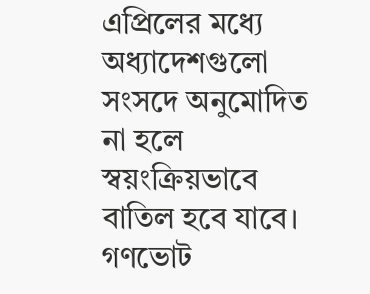এপ্রিলের মধ্যে অধ্যাদেশগুলো সংসদে অনুমোদিত না হলে স্বয়ংক্রিয়ভাবে বাতিল হবে যাবে।
গণভোট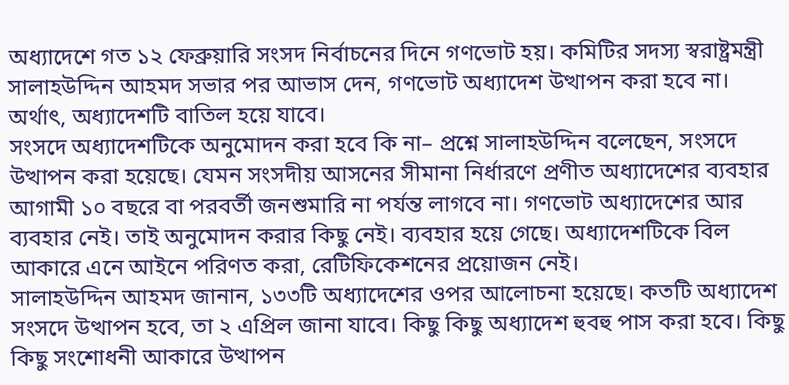অধ্যাদেশে গত ১২ ফেব্রুয়ারি সংসদ নির্বাচনের দিনে গণভোট হয়। কমিটির সদস্য স্বরাষ্ট্রমন্ত্রী সালাহউদ্দিন আহমদ সভার পর আভাস দেন, গণভোট অধ্যাদেশ উত্থাপন করা হবে না। অর্থাৎ, অধ্যাদেশটি বাতিল হয়ে যাবে।
সংসদে অধ্যাদেশটিকে অনুমোদন করা হবে কি না– প্রশ্নে সালাহউদ্দিন বলেছেন, সংসদে উত্থাপন করা হয়েছে। যেমন সংসদীয় আসনের সীমানা নির্ধারণে প্রণীত অধ্যাদেশের ব্যবহার আগামী ১০ বছরে বা পরবর্তী জনশুমারি না পর্যন্ত লাগবে না। গণভোট অধ্যাদেশের আর ব্যবহার নেই। তাই অনুমোদন করার কিছু নেই। ব্যবহার হয়ে গেছে। অধ্যাদেশটিকে বিল আকারে এনে আইনে পরিণত করা, রেটিফিকেশনের প্রয়োজন নেই।
সালাহউদ্দিন আহমদ জানান, ১৩৩টি অধ্যাদেশের ওপর আলোচনা হয়েছে। কতটি অধ্যাদেশ সংসদে উত্থাপন হবে, তা ২ এপ্রিল জানা যাবে। কিছু কিছু অধ্যাদেশ হুবহু পাস করা হবে। কিছু কিছু সংশোধনী আকারে উত্থাপন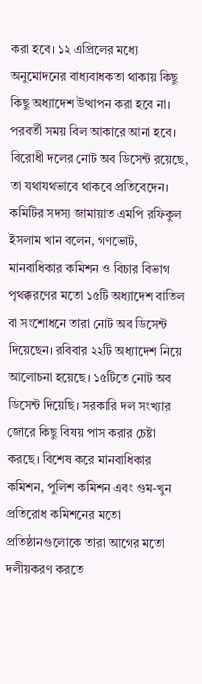করা হবে। ১২ এপ্রিলের মধ্যে অনুমোদনের বাধ্যবাধকতা থাকায় কিছু কিছু অধ্যাদেশ উত্থাপন করা হবে না। পরবর্তী সময় বিল আকারে আনা হবে। বিরোধী দলের নোট অব ডিসেন্ট রয়েছে, তা যথাযথভাবে থাকবে প্রতিবেদেন।
কমিটির সদস্য জামায়াত এমপি রফিকুল ইসলাম খান বলেন, গণভোট, মানবাধিকার কমিশন ও বিচার বিভাগ পৃথক্করণের মতো ১৫টি অধ্যাদেশ বাতিল বা সংশোধনে তারা নোট অব ডিসেন্ট দিয়েছেন। রবিবার ২২টি অধ্যাদেশ নিয়ে আলোচনা হয়েছে। ১৫টিতে নোট অব ডিসেন্ট দিয়েছি। সরকারি দল সংখ্যার জোরে কিছু বিষয় পাস করার চেষ্টা করছে। বিশেষ করে মানবাধিকার কমিশন, পুলিশ কমিশন এবং গুম-খুন প্রতিরোধ কমিশনের মতো প্রতিষ্ঠানগুলোকে তারা আগের মতো দলীয়করণ করতে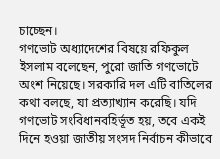চাচ্ছেন।
গণভোট অধ্যাদেশের বিষয়ে রফিকুল ইসলাম বলেছেন, পুরো জাতি গণভোটে অংশ নিয়েছে। সরকারি দল এটি বাতিলের কথা বলছে, যা প্রত্যাখ্যান করেছি। যদি গণভোট সংবিধানবহির্ভূত হয়, তবে একই দিনে হওয়া জাতীয় সংসদ নির্বাচন কীভাবে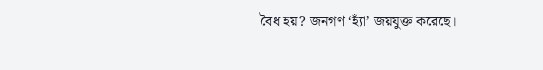বৈধ হয়? জনগণ ‘হ্যাঁ’ জয়যুক্ত করেছে।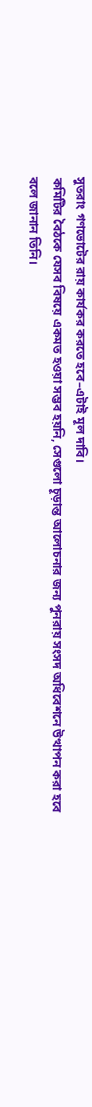সুতরাং গণভোটের রায় কার্যকর করতে হবে–এটাই মূল দাবি।
কমিটির বৈঠকে যেসব বিষয়ে একমত হওয়া সম্ভব হয়নি, সেগুলো চূড়ান্ত আলোচনার জন্য পুনরায় সংসদ অধিবেশনে উত্থাপন করা হবে বলে জানান তিনি।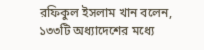রফিকুল ইসলাম খান বলেন, ১৩৩টি অধ্যাদেশের মধ্যে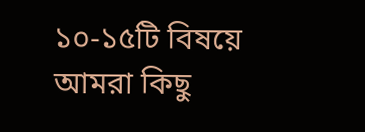১০-১৫টি বিষয়ে আমরা কিছু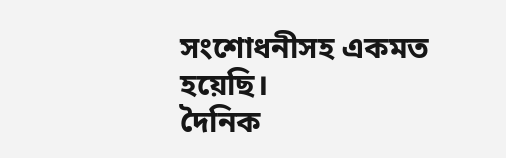সংশোধনীসহ একমত হয়েছি।
দৈনিক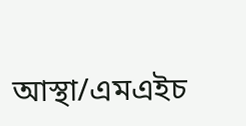আস্থা/এমএইচ